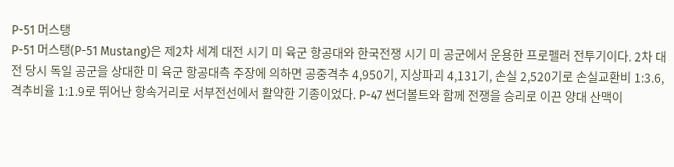P-51 머스탱
P-51 머스탱(P-51 Mustang)은 제2차 세계 대전 시기 미 육군 항공대와 한국전쟁 시기 미 공군에서 운용한 프로펠러 전투기이다. 2차 대전 당시 독일 공군을 상대한 미 육군 항공대측 주장에 의하면 공중격추 4,950기, 지상파괴 4,131기, 손실 2,520기로 손실교환비 1:3.6, 격추비율 1:1.9로 뛰어난 항속거리로 서부전선에서 활약한 기종이었다. P-47 썬더볼트와 함께 전쟁을 승리로 이끈 양대 산맥이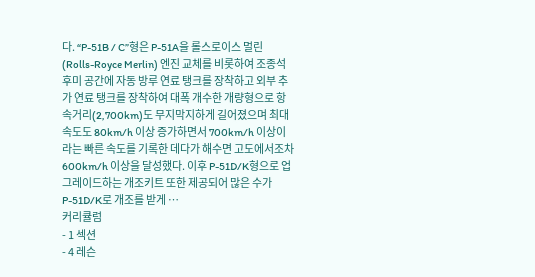다. “P-51B / C”형은 P-51A을 롤스로이스 멀린(Rolls-Royce Merlin) 엔진 교체를 비롯하여 조종석 후미 공간에 자동 방루 연료 탱크를 장착하고 외부 추가 연료 탱크를 장착하여 대폭 개수한 개량형으로 항속거리(2,700km)도 무지막지하게 길어졌으며 최대속도도 80km/h 이상 증가하면서 700km/h 이상이라는 빠른 속도를 기록한 데다가 해수면 고도에서조차 600km/h 이상을 달성했다. 이후 P-51D/K형으로 업그레이드하는 개조키트 또한 제공되어 많은 수가 P-51D/K로 개조를 받게 …
커리큘럼
- 1 섹션
- 4 레슨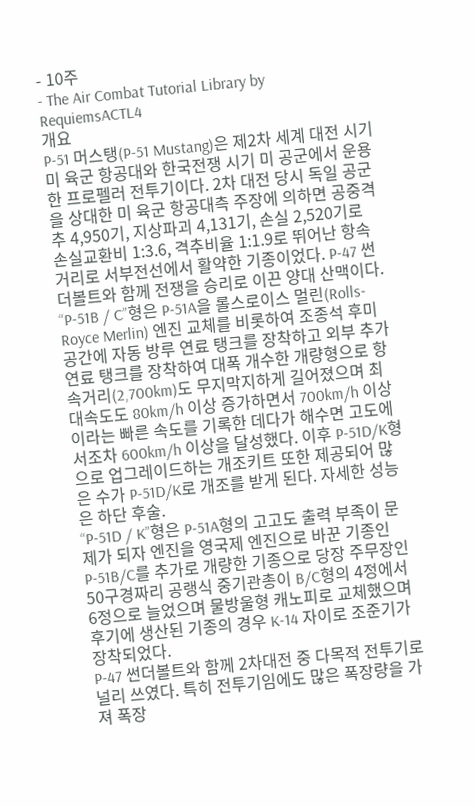- 10주
- The Air Combat Tutorial Library by RequiemsACTL4
개요
P-51 머스탱(P-51 Mustang)은 제2차 세계 대전 시기 미 육군 항공대와 한국전쟁 시기 미 공군에서 운용한 프로펠러 전투기이다. 2차 대전 당시 독일 공군을 상대한 미 육군 항공대측 주장에 의하면 공중격추 4,950기, 지상파괴 4,131기, 손실 2,520기로 손실교환비 1:3.6, 격추비율 1:1.9로 뛰어난 항속거리로 서부전선에서 활약한 기종이었다. P-47 썬더볼트와 함께 전쟁을 승리로 이끈 양대 산맥이다.
“P-51B / C”형은 P-51A을 롤스로이스 멀린(Rolls-Royce Merlin) 엔진 교체를 비롯하여 조종석 후미 공간에 자동 방루 연료 탱크를 장착하고 외부 추가 연료 탱크를 장착하여 대폭 개수한 개량형으로 항속거리(2,700km)도 무지막지하게 길어졌으며 최대속도도 80km/h 이상 증가하면서 700km/h 이상이라는 빠른 속도를 기록한 데다가 해수면 고도에서조차 600km/h 이상을 달성했다. 이후 P-51D/K형으로 업그레이드하는 개조키트 또한 제공되어 많은 수가 P-51D/K로 개조를 받게 된다. 자세한 성능은 하단 후술.
“P-51D / K”형은 P-51A형의 고고도 출력 부족이 문제가 되자 엔진을 영국제 엔진으로 바꾼 기종인 P-51B/C를 추가로 개량한 기종으로 당장 주무장인 50구경짜리 공랭식 중기관총이 B/C형의 4정에서 6정으로 늘었으며 물방울형 캐노피로 교체했으며 후기에 생산된 기종의 경우 K-14 자이로 조준기가 장착되었다.
P-47 썬더볼트와 함께 2차대전 중 다목적 전투기로 널리 쓰였다. 특히 전투기임에도 많은 폭장량을 가져 폭장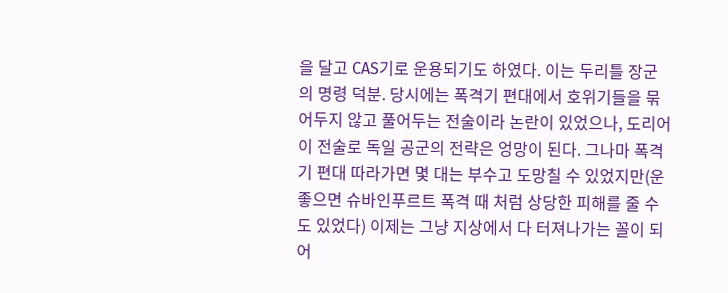을 달고 CAS기로 운용되기도 하였다. 이는 두리틀 장군의 명령 덕분. 당시에는 폭격기 편대에서 호위기들을 묶어두지 않고 풀어두는 전술이라 논란이 있었으나, 도리어 이 전술로 독일 공군의 전략은 엉망이 된다. 그나마 폭격기 편대 따라가면 몇 대는 부수고 도망칠 수 있었지만(운 좋으면 슈바인푸르트 폭격 때 처럼 상당한 피해를 줄 수도 있었다) 이제는 그냥 지상에서 다 터져나가는 꼴이 되어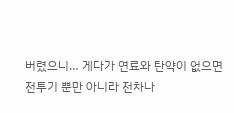버렸으니… 게다가 연료와 탄약이 없으면 전투기 뿐만 아니라 전차나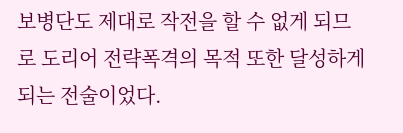보병단도 제대로 작전을 할 수 없게 되므로 도리어 전략폭격의 목적 또한 달성하게 되는 전술이었다.